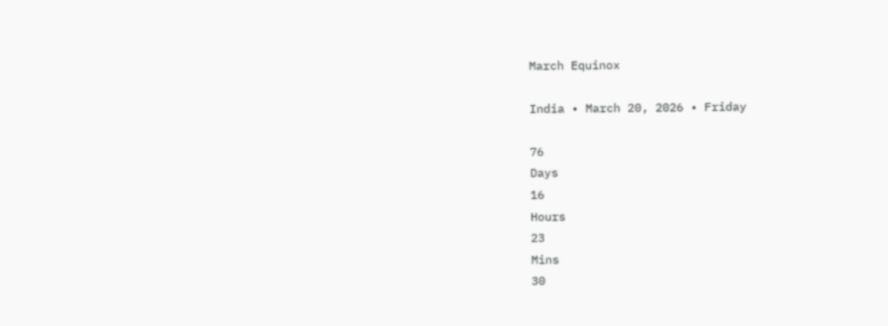March Equinox

India • March 20, 2026 • Friday

76
Days
16
Hours
23
Mins
30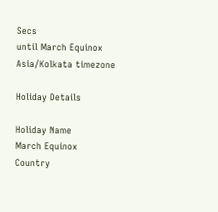Secs
until March Equinox
Asia/Kolkata timezone

Holiday Details

Holiday Name
March Equinox
Country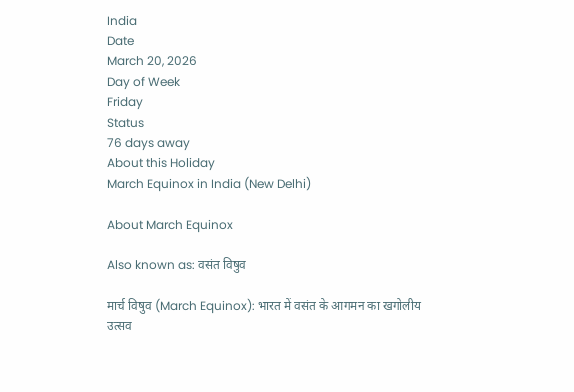India
Date
March 20, 2026
Day of Week
Friday
Status
76 days away
About this Holiday
March Equinox in India (New Delhi)

About March Equinox

Also known as: वसंत विषुव

मार्च विषुव (March Equinox): भारत में वसंत के आगमन का खगोलीय उत्सव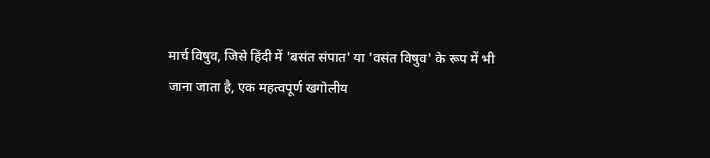मार्च विषुव, जिसे हिंदी में 'बसंत संपात' या 'वसंत विषुव' के रूप में भी जाना जाता है, एक महत्वपूर्ण खगोलीय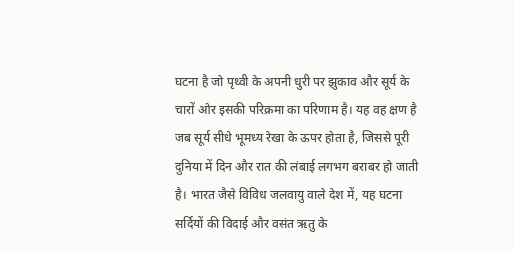घटना है जो पृथ्वी के अपनी धुरी पर झुकाव और सूर्य के चारों ओर इसकी परिक्रमा का परिणाम है। यह वह क्षण है जब सूर्य सीधे भूमध्य रेखा के ऊपर होता है, जिससे पूरी दुनिया में दिन और रात की लंबाई लगभग बराबर हो जाती है। भारत जैसे विविध जलवायु वाले देश में, यह घटना सर्दियों की विदाई और वसंत ऋतु के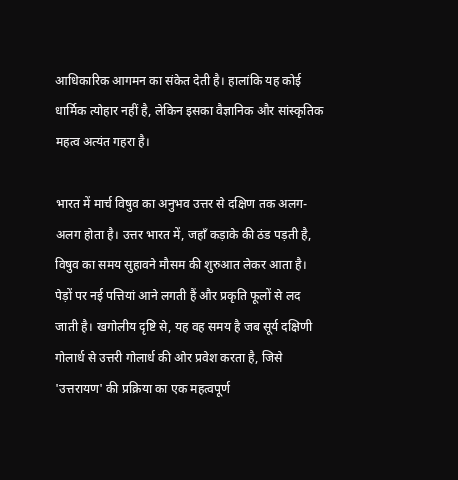आधिकारिक आगमन का संकेत देती है। हालांकि यह कोई धार्मिक त्योहार नहीं है, लेकिन इसका वैज्ञानिक और सांस्कृतिक महत्व अत्यंत गहरा है।

भारत में मार्च विषुव का अनुभव उत्तर से दक्षिण तक अलग-अलग होता है। उत्तर भारत में, जहाँ कड़ाके की ठंड पड़ती है, विषुव का समय सुहावने मौसम की शुरुआत लेकर आता है। पेड़ों पर नई पत्तियां आने लगती हैं और प्रकृति फूलों से लद जाती है। खगोलीय दृष्टि से, यह वह समय है जब सूर्य दक्षिणी गोलार्ध से उत्तरी गोलार्ध की ओर प्रवेश करता है, जिसे 'उत्तरायण' की प्रक्रिया का एक महत्वपूर्ण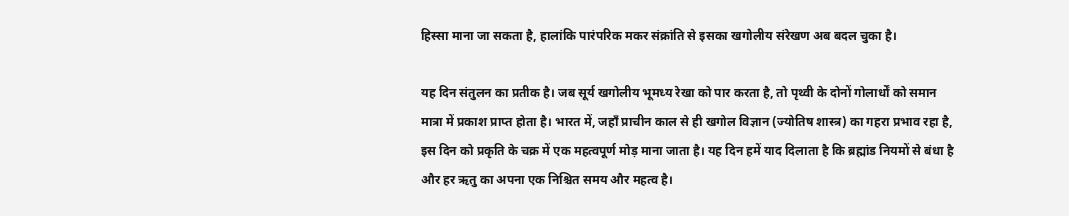हिस्सा माना जा सकता है, हालांकि पारंपरिक मकर संक्रांति से इसका खगोलीय संरेखण अब बदल चुका है।

यह दिन संतुलन का प्रतीक है। जब सूर्य खगोलीय भूमध्य रेखा को पार करता है, तो पृथ्वी के दोनों गोलार्धों को समान मात्रा में प्रकाश प्राप्त होता है। भारत में, जहाँ प्राचीन काल से ही खगोल विज्ञान (ज्योतिष शास्त्र) का गहरा प्रभाव रहा है, इस दिन को प्रकृति के चक्र में एक महत्वपूर्ण मोड़ माना जाता है। यह दिन हमें याद दिलाता है कि ब्रह्मांड नियमों से बंधा है और हर ऋतु का अपना एक निश्चित समय और महत्व है।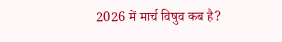2026 में मार्च विषुव कब है?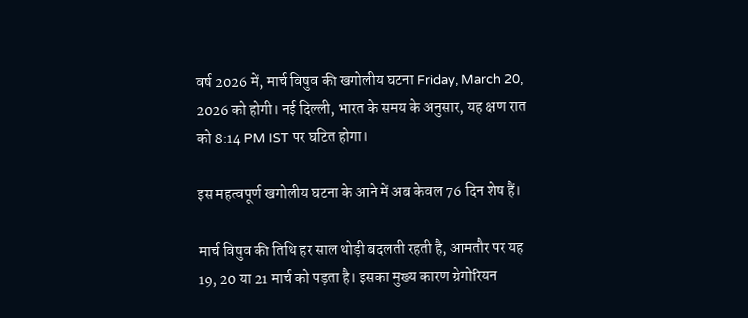वर्ष 2026 में, मार्च विषुव की खगोलीय घटना Friday, March 20, 2026 को होगी। नई दिल्ली, भारत के समय के अनुसार, यह क्षण रात को 8:14 PM IST पर घटित होगा।

इस महत्वपूर्ण खगोलीय घटना के आने में अब केवल 76 दिन शेष हैं।

मार्च विषुव की तिथि हर साल थोड़ी बदलती रहती है, आमतौर पर यह 19, 20 या 21 मार्च को पड़ता है। इसका मुख्य कारण ग्रेगोरियन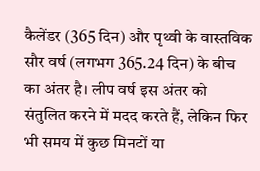कैलेंडर (365 दिन) और पृथ्वी के वास्तविक सौर वर्ष (लगभग 365.24 दिन) के बीच का अंतर है। लीप वर्ष इस अंतर को संतुलित करने में मदद करते हैं, लेकिन फिर भी समय में कुछ मिनटों या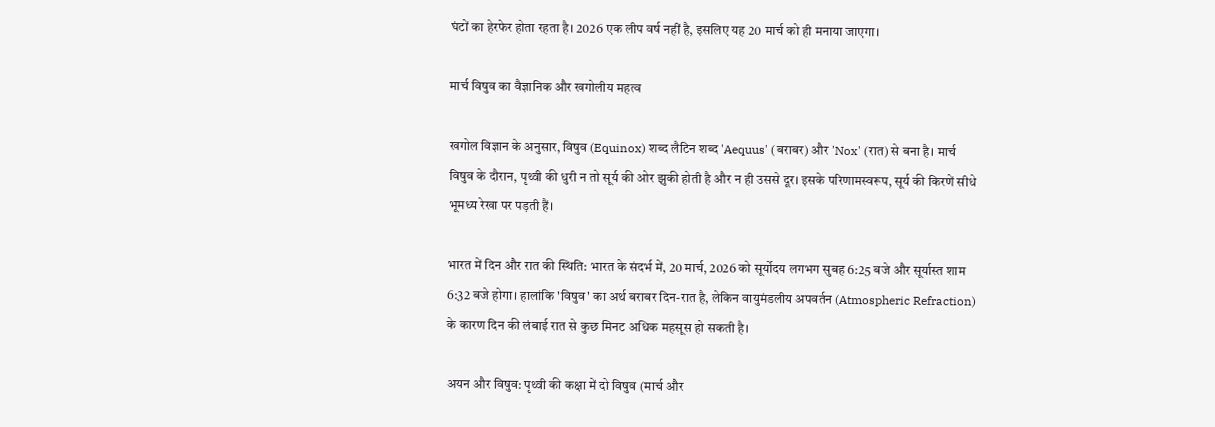घंटों का हेरफेर होता रहता है। 2026 एक लीप वर्ष नहीं है, इसलिए यह 20 मार्च को ही मनाया जाएगा।

मार्च विषुव का वैज्ञानिक और खगोलीय महत्व

खगोल विज्ञान के अनुसार, विषुव (Equinox) शब्द लैटिन शब्द 'Aequus' (बराबर) और 'Nox' (रात) से बना है। मार्च विषुव के दौरान, पृथ्वी की धुरी न तो सूर्य की ओर झुकी होती है और न ही उससे दूर। इसके परिणामस्वरूप, सूर्य की किरणें सीधे भूमध्य रेखा पर पड़ती हैं।

भारत में दिन और रात की स्थिति: भारत के संदर्भ में, 20 मार्च, 2026 को सूर्योदय लगभग सुबह 6:25 बजे और सूर्यास्त शाम 6:32 बजे होगा। हालांकि 'विषुव' का अर्थ बराबर दिन-रात है, लेकिन वायुमंडलीय अपवर्तन (Atmospheric Refraction) के कारण दिन की लंबाई रात से कुछ मिनट अधिक महसूस हो सकती है।

अयन और विषुव: पृथ्वी की कक्षा में दो विषुव (मार्च और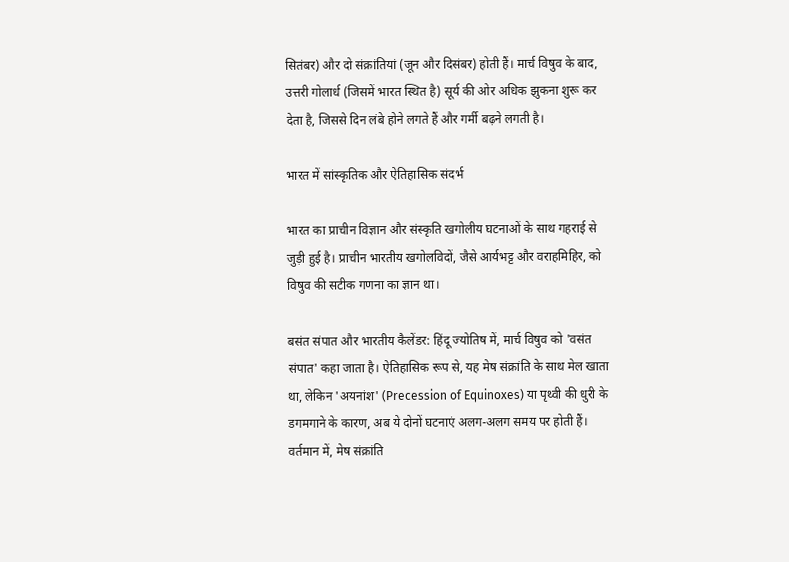सितंबर) और दो संक्रांतियां (जून और दिसंबर) होती हैं। मार्च विषुव के बाद, उत्तरी गोलार्ध (जिसमें भारत स्थित है) सूर्य की ओर अधिक झुकना शुरू कर देता है, जिससे दिन लंबे होने लगते हैं और गर्मी बढ़ने लगती है।

भारत में सांस्कृतिक और ऐतिहासिक संदर्भ

भारत का प्राचीन विज्ञान और संस्कृति खगोलीय घटनाओं के साथ गहराई से जुड़ी हुई है। प्राचीन भारतीय खगोलविदों, जैसे आर्यभट्ट और वराहमिहिर, को विषुव की सटीक गणना का ज्ञान था।

बसंत संपात और भारतीय कैलेंडर: हिंदू ज्योतिष में, मार्च विषुव को 'वसंत संपात' कहा जाता है। ऐतिहासिक रूप से, यह मेष संक्रांति के साथ मेल खाता था, लेकिन 'अयनांश' (Precession of Equinoxes) या पृथ्वी की धुरी के डगमगाने के कारण, अब ये दोनों घटनाएं अलग-अलग समय पर होती हैं। वर्तमान में, मेष संक्रांति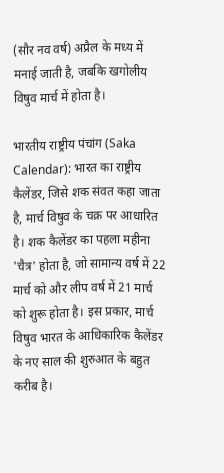(सौर नव वर्ष) अप्रैल के मध्य में मनाई जाती है, जबकि खगोलीय विषुव मार्च में होता है।

भारतीय राष्ट्रीय पंचांग (Saka Calendar): भारत का राष्ट्रीय कैलेंडर, जिसे शक संवत कहा जाता है, मार्च विषुव के चक्र पर आधारित है। शक कैलेंडर का पहला महीना 'चैत्र' होता है, जो सामान्य वर्ष में 22 मार्च को और लीप वर्ष में 21 मार्च को शुरू होता है। इस प्रकार, मार्च विषुव भारत के आधिकारिक कैलेंडर के नए साल की शुरुआत के बहुत करीब है।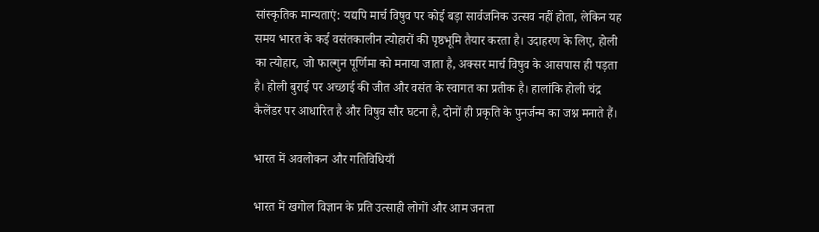सांस्कृतिक मान्यताएं: यद्यपि मार्च विषुव पर कोई बड़ा सार्वजनिक उत्सव नहीं होता, लेकिन यह समय भारत के कई वसंतकालीन त्योहारों की पृष्ठभूमि तैयार करता है। उदाहरण के लिए, होली का त्योहार, जो फाल्गुन पूर्णिमा को मनाया जाता है, अक्सर मार्च विषुव के आसपास ही पड़ता है। होली बुराई पर अच्छाई की जीत और वसंत के स्वागत का प्रतीक है। हालांकि होली चंद्र कैलेंडर पर आधारित है और विषुव सौर घटना है, दोनों ही प्रकृति के पुनर्जन्म का जश्न मनाते हैं।

भारत में अवलोकन और गतिविधियाँ

भारत में खगोल विज्ञान के प्रति उत्साही लोगों और आम जनता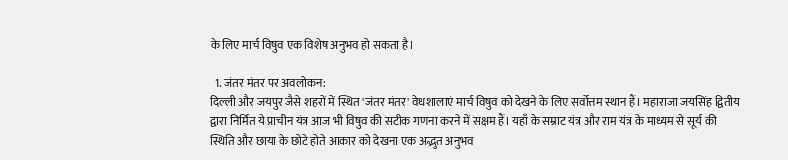के लिए मार्च विषुव एक विशेष अनुभव हो सकता है।

  1. जंतर मंतर पर अवलोकन:
दिल्ली और जयपुर जैसे शहरों में स्थित 'जंतर मंतर' वेधशालाएं मार्च विषुव को देखने के लिए सर्वोत्तम स्थान हैं। महाराजा जयसिंह द्वितीय द्वारा निर्मित ये प्राचीन यंत्र आज भी विषुव की सटीक गणना करने में सक्षम हैं। यहाँ के सम्राट यंत्र और राम यंत्र के माध्यम से सूर्य की स्थिति और छाया के छोटे होते आकार को देखना एक अद्भुत अनुभव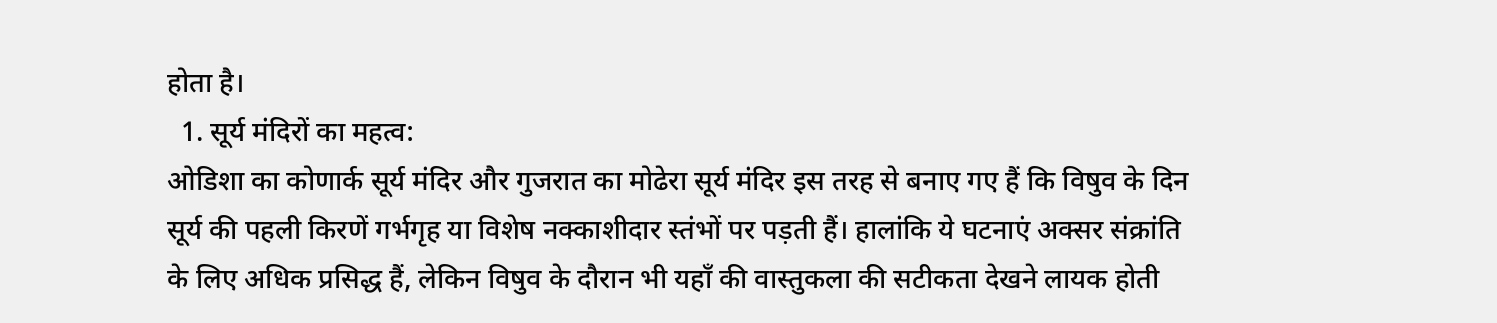होता है।
  1. सूर्य मंदिरों का महत्व:
ओडिशा का कोणार्क सूर्य मंदिर और गुजरात का मोढेरा सूर्य मंदिर इस तरह से बनाए गए हैं कि विषुव के दिन सूर्य की पहली किरणें गर्भगृह या विशेष नक्काशीदार स्तंभों पर पड़ती हैं। हालांकि ये घटनाएं अक्सर संक्रांति के लिए अधिक प्रसिद्ध हैं, लेकिन विषुव के दौरान भी यहाँ की वास्तुकला की सटीकता देखने लायक होती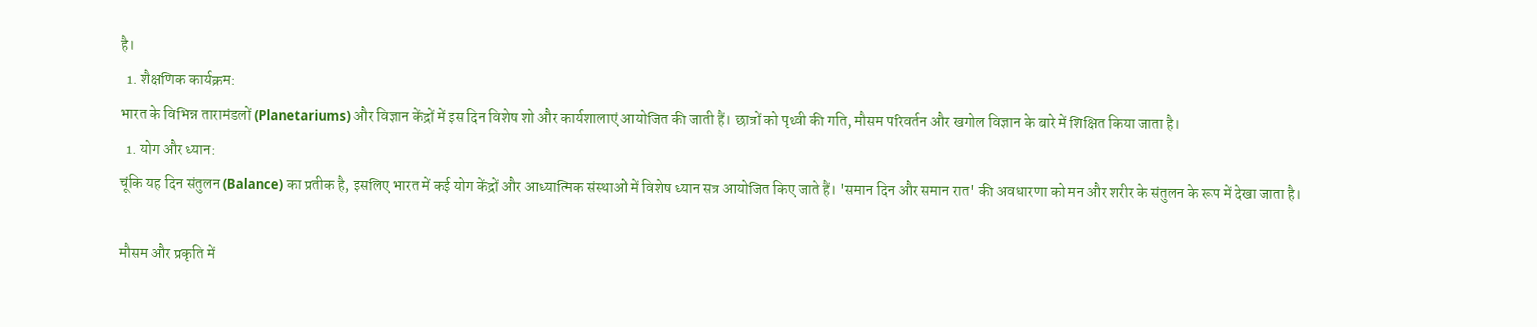है।
  1. शैक्षणिक कार्यक्रम:
भारत के विभिन्न तारामंडलों (Planetariums) और विज्ञान केंद्रों में इस दिन विशेष शो और कार्यशालाएं आयोजित की जाती हैं। छात्रों को पृथ्वी की गति, मौसम परिवर्तन और खगोल विज्ञान के बारे में शिक्षित किया जाता है।
  1. योग और ध्यान:
चूंकि यह दिन संतुलन (Balance) का प्रतीक है, इसलिए भारत में कई योग केंद्रों और आध्यात्मिक संस्थाओं में विशेष ध्यान सत्र आयोजित किए जाते हैं। 'समान दिन और समान रात' की अवधारणा को मन और शरीर के संतुलन के रूप में देखा जाता है।

मौसम और प्रकृति में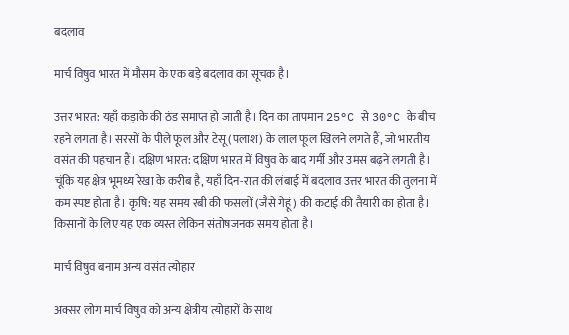बदलाव

मार्च विषुव भारत में मौसम के एक बड़े बदलाव का सूचक है।

उत्तर भारत: यहाँ कड़ाके की ठंड समाप्त हो जाती है। दिन का तापमान 25°C से 30°C के बीच रहने लगता है। सरसों के पीले फूल और टेसू (पलाश) के लाल फूल खिलने लगते हैं, जो भारतीय वसंत की पहचान हैं। दक्षिण भारत: दक्षिण भारत में विषुव के बाद गर्मी और उमस बढ़ने लगती है। चूंकि यह क्षेत्र भूमध्य रेखा के करीब है, यहाँ दिन-रात की लंबाई में बदलाव उत्तर भारत की तुलना में कम स्पष्ट होता है। कृषि: यह समय रबी की फसलों (जैसे गेहूं) की कटाई की तैयारी का होता है। किसानों के लिए यह एक व्यस्त लेकिन संतोषजनक समय होता है।

मार्च विषुव बनाम अन्य वसंत त्योहार

अक्सर लोग मार्च विषुव को अन्य क्षेत्रीय त्योहारों के साथ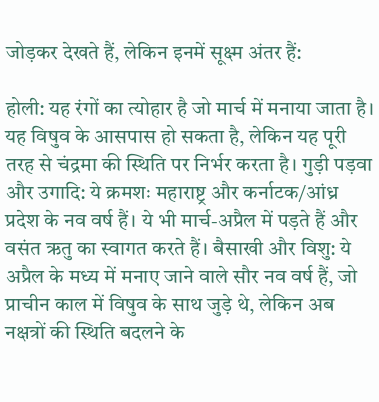जोड़कर देखते हैं, लेकिन इनमें सूक्ष्म अंतर हैं:

होली: यह रंगों का त्योहार है जो मार्च में मनाया जाता है। यह विषुव के आसपास हो सकता है, लेकिन यह पूरी तरह से चंद्रमा की स्थिति पर निर्भर करता है। गुड़ी पड़वा और उगादि: ये क्रमशः महाराष्ट्र और कर्नाटक/आंध्र प्रदेश के नव वर्ष हैं। ये भी मार्च-अप्रैल में पड़ते हैं और वसंत ऋतु का स्वागत करते हैं। बैसाखी और विशु: ये अप्रैल के मध्य में मनाए जाने वाले सौर नव वर्ष हैं, जो प्राचीन काल में विषुव के साथ जुड़े थे, लेकिन अब नक्षत्रों की स्थिति बदलने के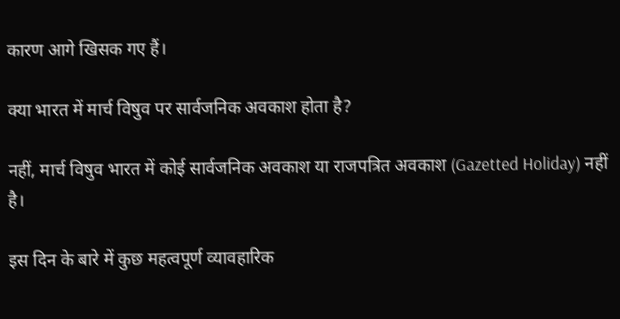कारण आगे खिसक गए हैं।

क्या भारत में मार्च विषुव पर सार्वजनिक अवकाश होता है?

नहीं, मार्च विषुव भारत में कोई सार्वजनिक अवकाश या राजपत्रित अवकाश (Gazetted Holiday) नहीं है।

इस दिन के बारे में कुछ महत्वपूर्ण व्यावहारिक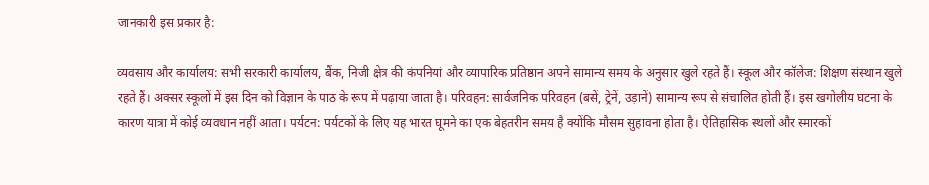जानकारी इस प्रकार है:

व्यवसाय और कार्यालय: सभी सरकारी कार्यालय, बैंक, निजी क्षेत्र की कंपनियां और व्यापारिक प्रतिष्ठान अपने सामान्य समय के अनुसार खुले रहते हैं। स्कूल और कॉलेज: शिक्षण संस्थान खुले रहते हैं। अक्सर स्कूलों में इस दिन को विज्ञान के पाठ के रूप में पढ़ाया जाता है। परिवहन: सार्वजनिक परिवहन (बसें, ट्रेनें, उड़ानें) सामान्य रूप से संचालित होती हैं। इस खगोलीय घटना के कारण यात्रा में कोई व्यवधान नहीं आता। पर्यटन: पर्यटकों के लिए यह भारत घूमने का एक बेहतरीन समय है क्योंकि मौसम सुहावना होता है। ऐतिहासिक स्थलों और स्मारकों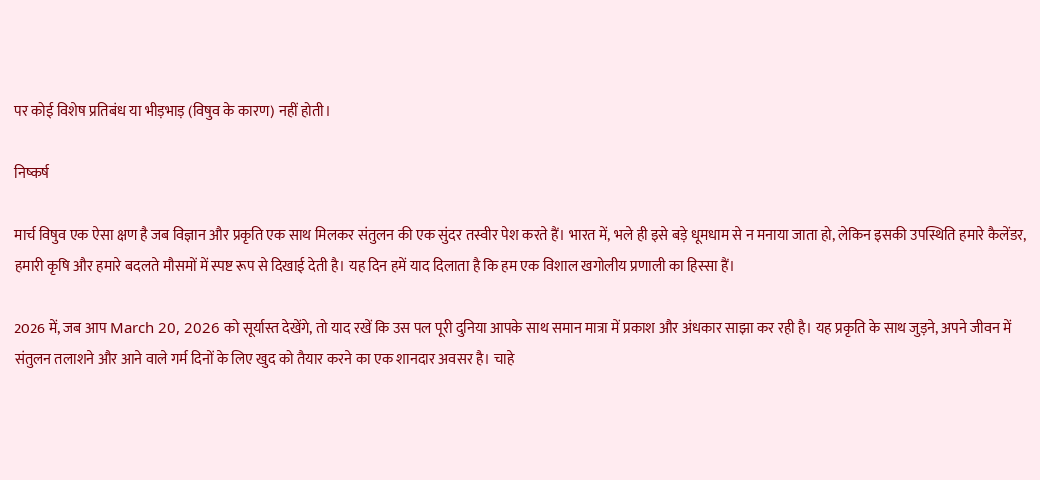पर कोई विशेष प्रतिबंध या भीड़भाड़ (विषुव के कारण) नहीं होती।

निष्कर्ष

मार्च विषुव एक ऐसा क्षण है जब विज्ञान और प्रकृति एक साथ मिलकर संतुलन की एक सुंदर तस्वीर पेश करते हैं। भारत में, भले ही इसे बड़े धूमधाम से न मनाया जाता हो, लेकिन इसकी उपस्थिति हमारे कैलेंडर, हमारी कृषि और हमारे बदलते मौसमों में स्पष्ट रूप से दिखाई देती है। यह दिन हमें याद दिलाता है कि हम एक विशाल खगोलीय प्रणाली का हिस्सा हैं।

2026 में, जब आप March 20, 2026 को सूर्यास्त देखेंगे, तो याद रखें कि उस पल पूरी दुनिया आपके साथ समान मात्रा में प्रकाश और अंधकार साझा कर रही है। यह प्रकृति के साथ जुड़ने, अपने जीवन में संतुलन तलाशने और आने वाले गर्म दिनों के लिए खुद को तैयार करने का एक शानदार अवसर है। चाहे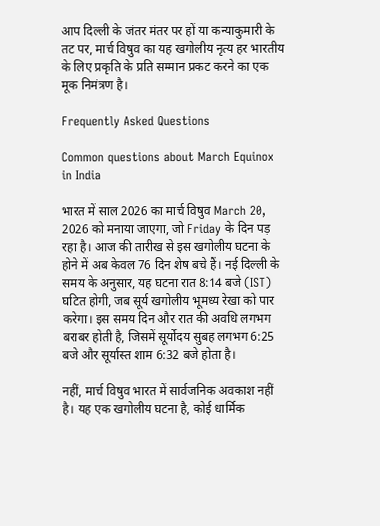आप दिल्ली के जंतर मंतर पर हों या कन्याकुमारी के तट पर, मार्च विषुव का यह खगोलीय नृत्य हर भारतीय के लिए प्रकृति के प्रति सम्मान प्रकट करने का एक मूक निमंत्रण है।

Frequently Asked Questions

Common questions about March Equinox in India

भारत में साल 2026 का मार्च विषुव March 20, 2026 को मनाया जाएगा, जो Friday के दिन पड़ रहा है। आज की तारीख से इस खगोलीय घटना के होने में अब केवल 76 दिन शेष बचे हैं। नई दिल्ली के समय के अनुसार, यह घटना रात 8:14 बजे (IST) घटित होगी, जब सूर्य खगोलीय भूमध्य रेखा को पार करेगा। इस समय दिन और रात की अवधि लगभग बराबर होती है, जिसमें सूर्योदय सुबह लगभग 6:25 बजे और सूर्यास्त शाम 6:32 बजे होता है।

नहीं, मार्च विषुव भारत में सार्वजनिक अवकाश नहीं है। यह एक खगोलीय घटना है, कोई धार्मिक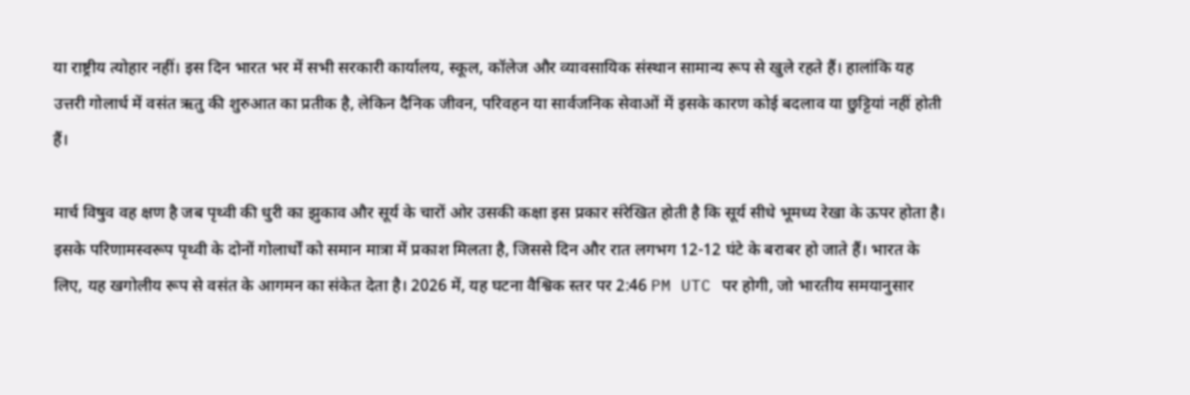या राष्ट्रीय त्योहार नहीं। इस दिन भारत भर में सभी सरकारी कार्यालय, स्कूल, कॉलेज और व्यावसायिक संस्थान सामान्य रूप से खुले रहते हैं। हालांकि यह उत्तरी गोलार्ध में वसंत ऋतु की शुरुआत का प्रतीक है, लेकिन दैनिक जीवन, परिवहन या सार्वजनिक सेवाओं में इसके कारण कोई बदलाव या छुट्टियां नहीं होती हैं।

मार्च विषुव वह क्षण है जब पृथ्वी की धुरी का झुकाव और सूर्य के चारों ओर उसकी कक्षा इस प्रकार संरेखित होती है कि सूर्य सीधे भूमध्य रेखा के ऊपर होता है। इसके परिणामस्वरूप पृथ्वी के दोनों गोलार्धों को समान मात्रा में प्रकाश मिलता है, जिससे दिन और रात लगभग 12-12 घंटे के बराबर हो जाते हैं। भारत के लिए, यह खगोलीय रूप से वसंत के आगमन का संकेत देता है। 2026 में, यह घटना वैश्विक स्तर पर 2:46 PM UTC पर होगी, जो भारतीय समयानुसार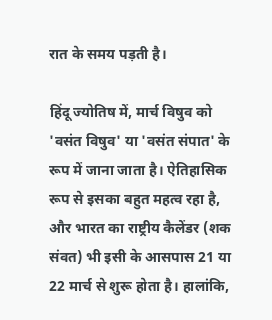रात के समय पड़ती है।

हिंदू ज्योतिष में, मार्च विषुव को 'वसंत विषुव' या 'वसंत संपात' के रूप में जाना जाता है। ऐतिहासिक रूप से इसका बहुत महत्व रहा है, और भारत का राष्ट्रीय कैलेंडर (शक संवत) भी इसी के आसपास 21 या 22 मार्च से शुरू होता है। हालांकि,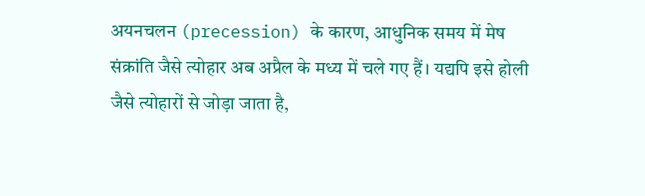अयनचलन (precession) के कारण, आधुनिक समय में मेष संक्रांति जैसे त्योहार अब अप्रैल के मध्य में चले गए हैं। यद्यपि इसे होली जैसे त्योहारों से जोड़ा जाता है,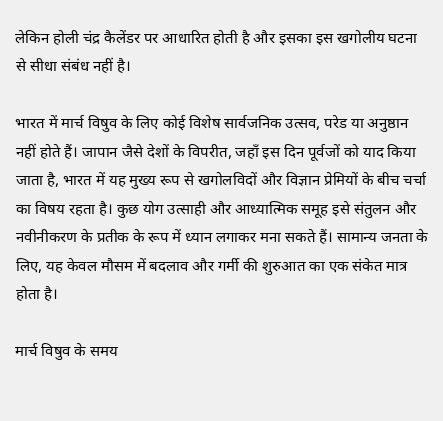लेकिन होली चंद्र कैलेंडर पर आधारित होती है और इसका इस खगोलीय घटना से सीधा संबंध नहीं है।

भारत में मार्च विषुव के लिए कोई विशेष सार्वजनिक उत्सव, परेड या अनुष्ठान नहीं होते हैं। जापान जैसे देशों के विपरीत, जहाँ इस दिन पूर्वजों को याद किया जाता है, भारत में यह मुख्य रूप से खगोलविदों और विज्ञान प्रेमियों के बीच चर्चा का विषय रहता है। कुछ योग उत्साही और आध्यात्मिक समूह इसे संतुलन और नवीनीकरण के प्रतीक के रूप में ध्यान लगाकर मना सकते हैं। सामान्य जनता के लिए, यह केवल मौसम में बदलाव और गर्मी की शुरुआत का एक संकेत मात्र होता है।

मार्च विषुव के समय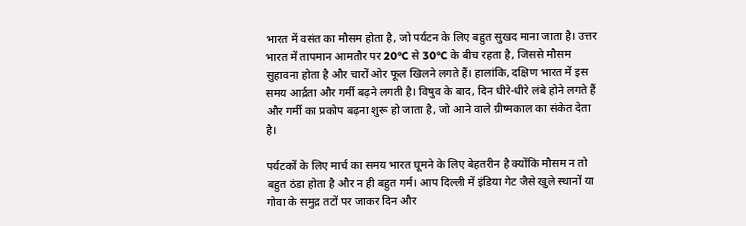भारत में वसंत का मौसम होता है, जो पर्यटन के लिए बहुत सुखद माना जाता है। उत्तर भारत में तापमान आमतौर पर 20°C से 30°C के बीच रहता है, जिससे मौसम सुहावना होता है और चारों ओर फूल खिलने लगते हैं। हालांकि, दक्षिण भारत में इस समय आर्द्रता और गर्मी बढ़ने लगती है। विषुव के बाद, दिन धीरे-धीरे लंबे होने लगते हैं और गर्मी का प्रकोप बढ़ना शुरू हो जाता है, जो आने वाले ग्रीष्मकाल का संकेत देता है।

पर्यटकों के लिए मार्च का समय भारत घूमने के लिए बेहतरीन है क्योंकि मौसम न तो बहुत ठंडा होता है और न ही बहुत गर्म। आप दिल्ली में इंडिया गेट जैसे खुले स्थानों या गोवा के समुद्र तटों पर जाकर दिन और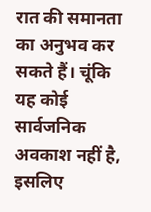रात की समानता का अनुभव कर सकते हैं। चूंकि यह कोई सार्वजनिक अवकाश नहीं है, इसलिए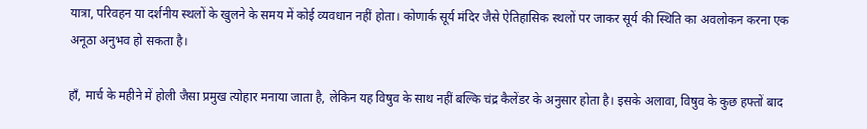यात्रा, परिवहन या दर्शनीय स्थलों के खुलने के समय में कोई व्यवधान नहीं होता। कोणार्क सूर्य मंदिर जैसे ऐतिहासिक स्थलों पर जाकर सूर्य की स्थिति का अवलोकन करना एक अनूठा अनुभव हो सकता है।

हाँ, मार्च के महीने में होली जैसा प्रमुख त्योहार मनाया जाता है, लेकिन यह विषुव के साथ नहीं बल्कि चंद्र कैलेंडर के अनुसार होता है। इसके अलावा, विषुव के कुछ हफ्तों बाद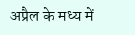अप्रैल के मध्य में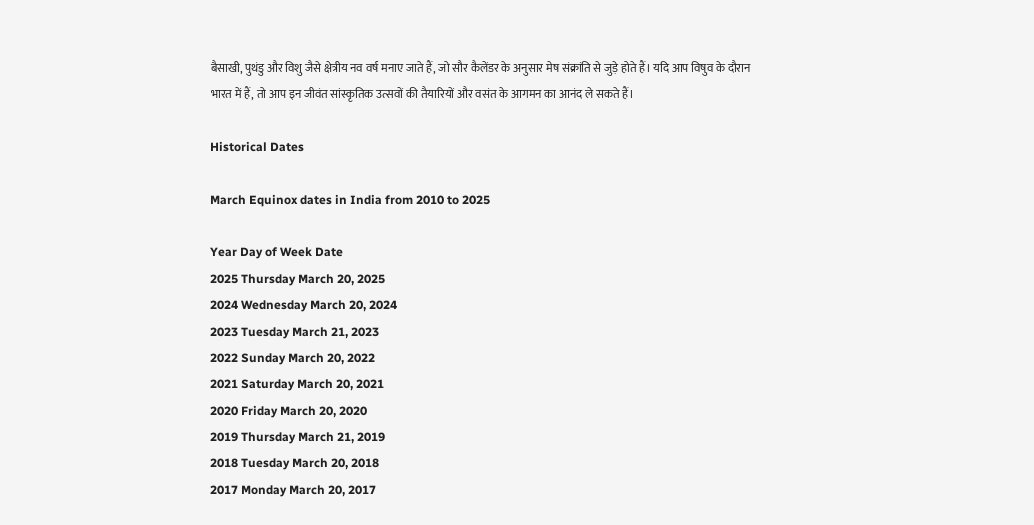बैसाखी, पुथंडु और विशु जैसे क्षेत्रीय नव वर्ष मनाए जाते हैं, जो सौर कैलेंडर के अनुसार मेष संक्रांति से जुड़े होते हैं। यदि आप विषुव के दौरान भारत में हैं, तो आप इन जीवंत सांस्कृतिक उत्सवों की तैयारियों और वसंत के आगमन का आनंद ले सकते हैं।

Historical Dates

March Equinox dates in India from 2010 to 2025

Year Day of Week Date
2025 Thursday March 20, 2025
2024 Wednesday March 20, 2024
2023 Tuesday March 21, 2023
2022 Sunday March 20, 2022
2021 Saturday March 20, 2021
2020 Friday March 20, 2020
2019 Thursday March 21, 2019
2018 Tuesday March 20, 2018
2017 Monday March 20, 2017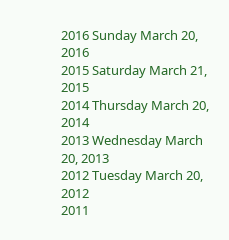2016 Sunday March 20, 2016
2015 Saturday March 21, 2015
2014 Thursday March 20, 2014
2013 Wednesday March 20, 2013
2012 Tuesday March 20, 2012
2011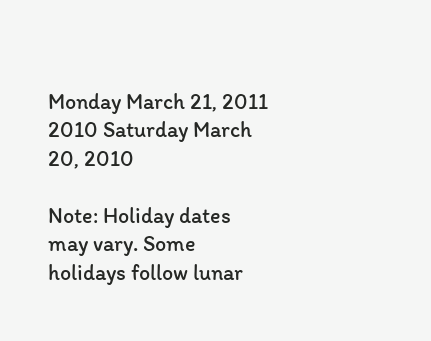Monday March 21, 2011
2010 Saturday March 20, 2010

Note: Holiday dates may vary. Some holidays follow lunar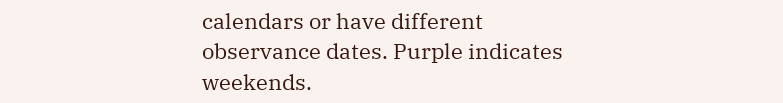calendars or have different observance dates. Purple indicates weekends.